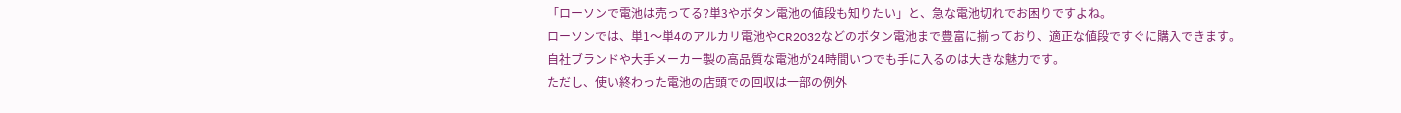「ローソンで電池は売ってる?単3やボタン電池の値段も知りたい」と、急な電池切れでお困りですよね。
ローソンでは、単1〜単4のアルカリ電池やCR2032などのボタン電池まで豊富に揃っており、適正な値段ですぐに購入できます。
自社ブランドや大手メーカー製の高品質な電池が24時間いつでも手に入るのは大きな魅力です。
ただし、使い終わった電池の店頭での回収は一部の例外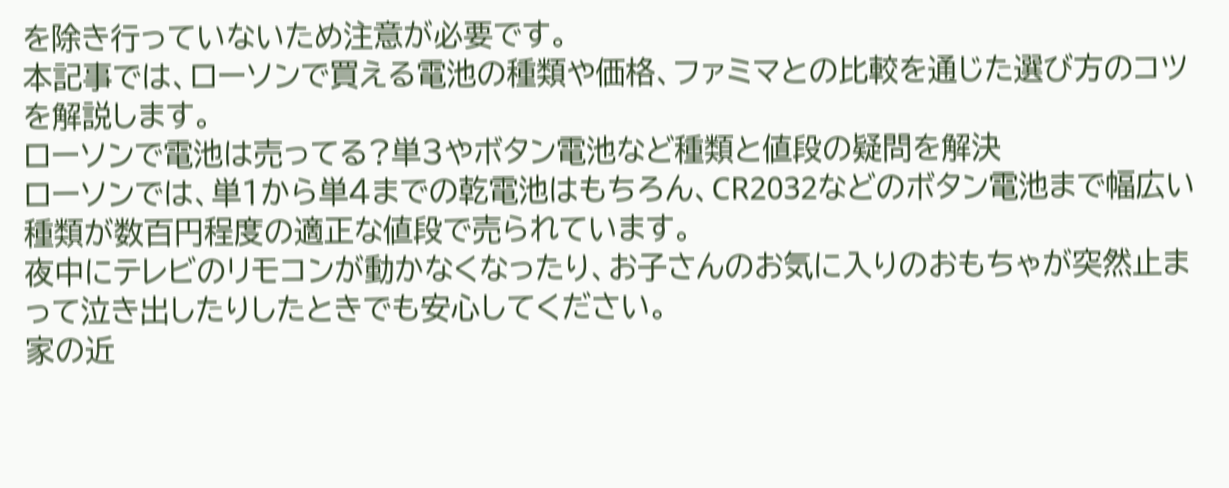を除き行っていないため注意が必要です。
本記事では、ローソンで買える電池の種類や価格、ファミマとの比較を通じた選び方のコツを解説します。
ローソンで電池は売ってる?単3やボタン電池など種類と値段の疑問を解決
ローソンでは、単1から単4までの乾電池はもちろん、CR2032などのボタン電池まで幅広い種類が数百円程度の適正な値段で売られています。
夜中にテレビのリモコンが動かなくなったり、お子さんのお気に入りのおもちゃが突然止まって泣き出したりしたときでも安心してください。
家の近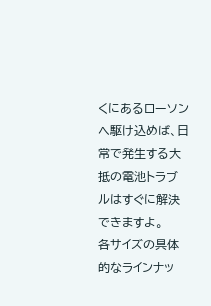くにあるローソンへ駆け込めば、日常で発生する大抵の電池トラブルはすぐに解決できますよ。
各サイズの具体的なラインナッ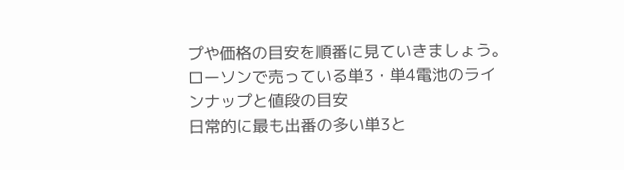プや価格の目安を順番に見ていきましょう。
ローソンで売っている単3・単4電池のラインナップと値段の目安
日常的に最も出番の多い単3と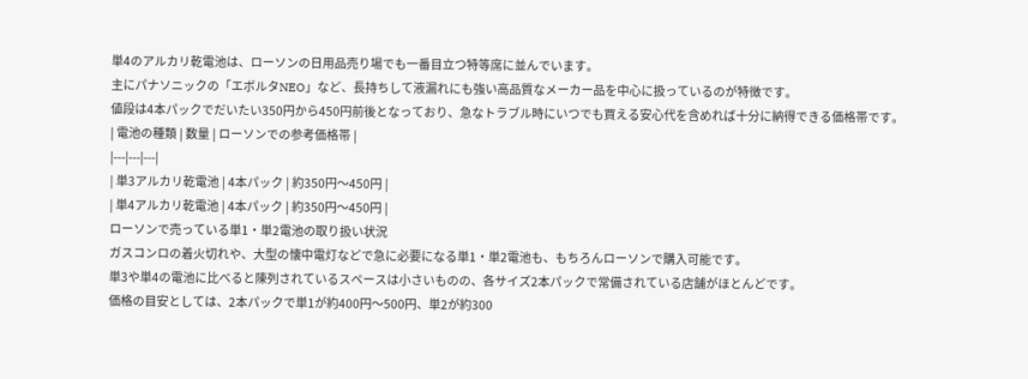単4のアルカリ乾電池は、ローソンの日用品売り場でも一番目立つ特等席に並んでいます。
主にパナソニックの「エボルタNEO」など、長持ちして液漏れにも強い高品質なメーカー品を中心に扱っているのが特徴です。
値段は4本パックでだいたい350円から450円前後となっており、急なトラブル時にいつでも買える安心代を含めれば十分に納得できる価格帯です。
| 電池の種類 | 数量 | ローソンでの参考価格帯 |
|---|---|---|
| 単3アルカリ乾電池 | 4本パック | 約350円〜450円 |
| 単4アルカリ乾電池 | 4本パック | 約350円〜450円 |
ローソンで売っている単1・単2電池の取り扱い状況
ガスコンロの着火切れや、大型の懐中電灯などで急に必要になる単1・単2電池も、もちろんローソンで購入可能です。
単3や単4の電池に比べると陳列されているスペースは小さいものの、各サイズ2本パックで常備されている店舗がほとんどです。
価格の目安としては、2本パックで単1が約400円〜500円、単2が約300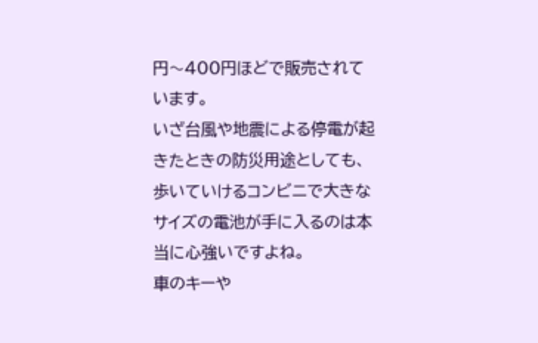円〜400円ほどで販売されています。
いざ台風や地震による停電が起きたときの防災用途としても、歩いていけるコンビニで大きなサイズの電池が手に入るのは本当に心強いですよね。
車のキーや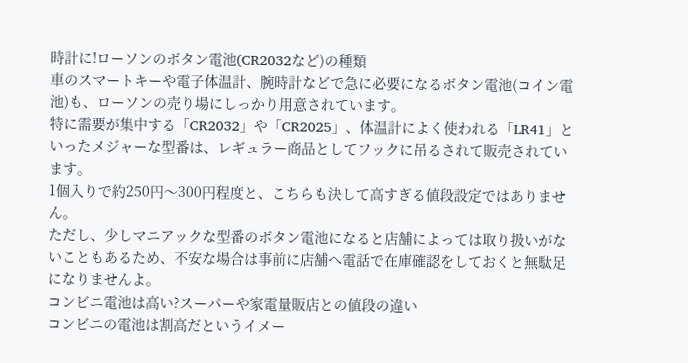時計に!ローソンのボタン電池(CR2032など)の種類
車のスマートキーや電子体温計、腕時計などで急に必要になるボタン電池(コイン電池)も、ローソンの売り場にしっかり用意されています。
特に需要が集中する「CR2032」や「CR2025」、体温計によく使われる「LR41」といったメジャーな型番は、レギュラー商品としてフックに吊るされて販売されています。
1個入りで約250円〜300円程度と、こちらも決して高すぎる値段設定ではありません。
ただし、少しマニアックな型番のボタン電池になると店舗によっては取り扱いがないこともあるため、不安な場合は事前に店舗へ電話で在庫確認をしておくと無駄足になりませんよ。
コンビニ電池は高い?スーパーや家電量販店との値段の違い
コンビニの電池は割高だというイメー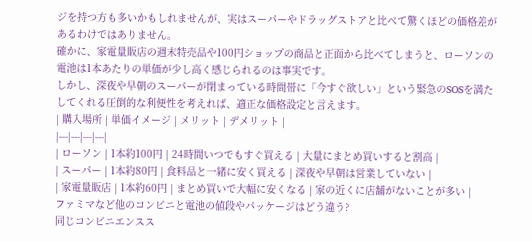ジを持つ方も多いかもしれませんが、実はスーパーやドラッグストアと比べて驚くほどの価格差があるわけではありません。
確かに、家電量販店の週末特売品や100円ショップの商品と正面から比べてしまうと、ローソンの電池は1本あたりの単価が少し高く感じられるのは事実です。
しかし、深夜や早朝のスーパーが閉まっている時間帯に「今すぐ欲しい」という緊急のSOSを満たしてくれる圧倒的な利便性を考えれば、適正な価格設定と言えます。
| 購入場所 | 単価イメージ | メリット | デメリット |
|---|---|---|---|
| ローソン | 1本約100円 | 24時間いつでもすぐ買える | 大量にまとめ買いすると割高 |
| スーパー | 1本約80円 | 食料品と一緒に安く買える | 深夜や早朝は営業していない |
| 家電量販店 | 1本約60円 | まとめ買いで大幅に安くなる | 家の近くに店舗がないことが多い |
ファミマなど他のコンビニと電池の値段やパッケージはどう違う?
同じコンビニエンスス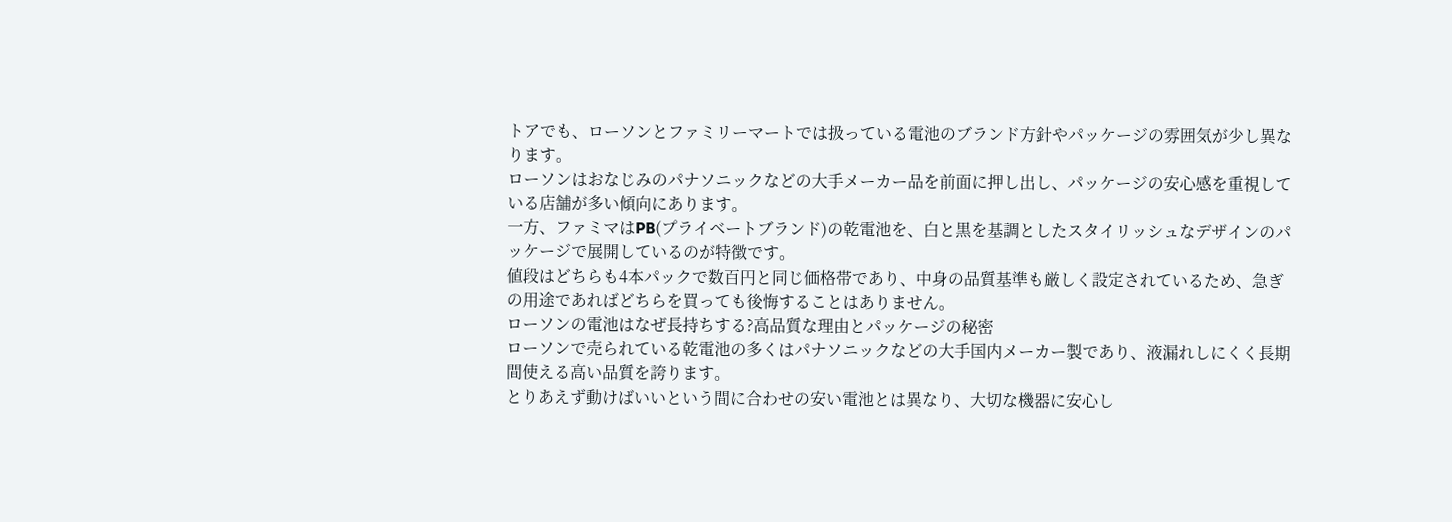トアでも、ローソンとファミリーマートでは扱っている電池のブランド方針やパッケージの雰囲気が少し異なります。
ローソンはおなじみのパナソニックなどの大手メーカー品を前面に押し出し、パッケージの安心感を重視している店舗が多い傾向にあります。
一方、ファミマはPB(プライベートブランド)の乾電池を、白と黒を基調としたスタイリッシュなデザインのパッケージで展開しているのが特徴です。
値段はどちらも4本パックで数百円と同じ価格帯であり、中身の品質基準も厳しく設定されているため、急ぎの用途であればどちらを買っても後悔することはありません。
ローソンの電池はなぜ長持ちする?高品質な理由とパッケージの秘密
ローソンで売られている乾電池の多くはパナソニックなどの大手国内メーカー製であり、液漏れしにくく長期間使える高い品質を誇ります。
とりあえず動けばいいという間に合わせの安い電池とは異なり、大切な機器に安心し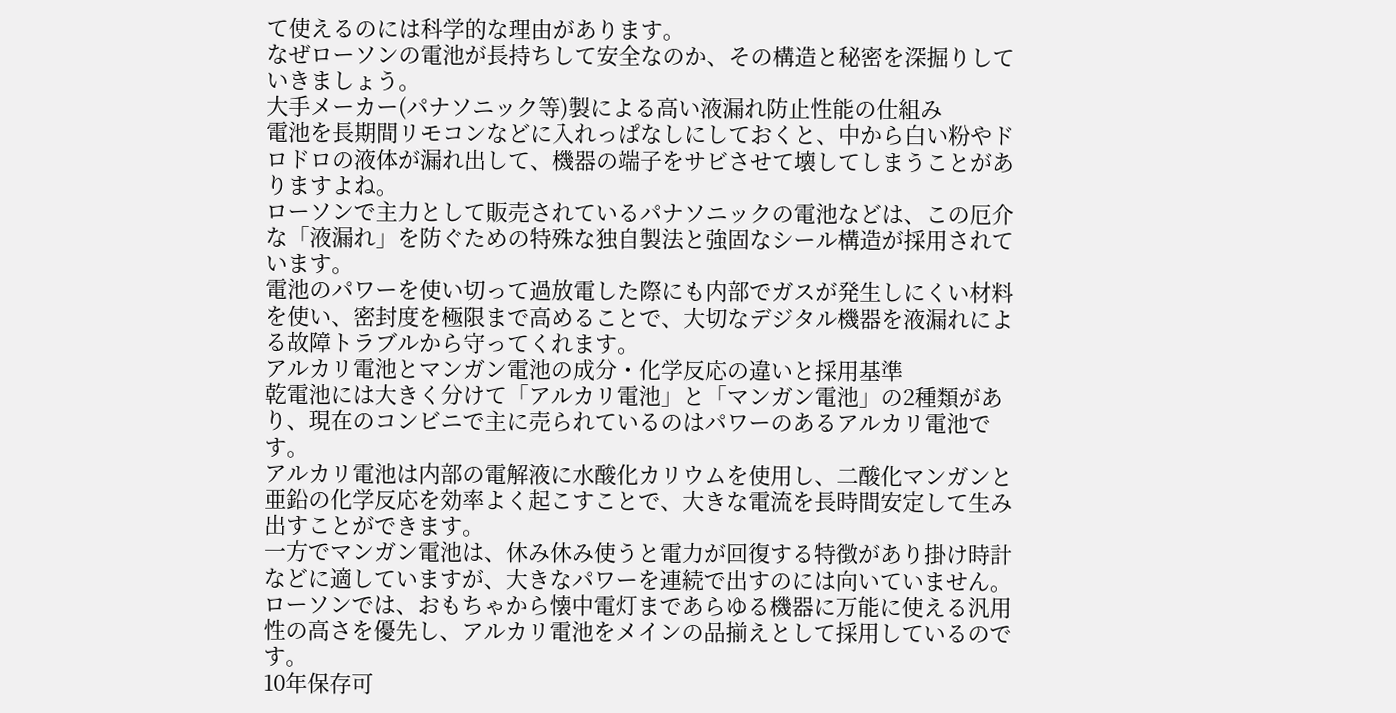て使えるのには科学的な理由があります。
なぜローソンの電池が長持ちして安全なのか、その構造と秘密を深掘りしていきましょう。
大手メーカー(パナソニック等)製による高い液漏れ防止性能の仕組み
電池を長期間リモコンなどに入れっぱなしにしておくと、中から白い粉やドロドロの液体が漏れ出して、機器の端子をサビさせて壊してしまうことがありますよね。
ローソンで主力として販売されているパナソニックの電池などは、この厄介な「液漏れ」を防ぐための特殊な独自製法と強固なシール構造が採用されています。
電池のパワーを使い切って過放電した際にも内部でガスが発生しにくい材料を使い、密封度を極限まで高めることで、大切なデジタル機器を液漏れによる故障トラブルから守ってくれます。
アルカリ電池とマンガン電池の成分・化学反応の違いと採用基準
乾電池には大きく分けて「アルカリ電池」と「マンガン電池」の2種類があり、現在のコンビニで主に売られているのはパワーのあるアルカリ電池です。
アルカリ電池は内部の電解液に水酸化カリウムを使用し、二酸化マンガンと亜鉛の化学反応を効率よく起こすことで、大きな電流を長時間安定して生み出すことができます。
一方でマンガン電池は、休み休み使うと電力が回復する特徴があり掛け時計などに適していますが、大きなパワーを連続で出すのには向いていません。
ローソンでは、おもちゃから懐中電灯まであらゆる機器に万能に使える汎用性の高さを優先し、アルカリ電池をメインの品揃えとして採用しているのです。
10年保存可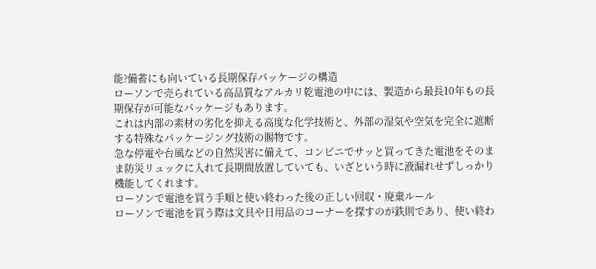能?備蓄にも向いている長期保存パッケージの構造
ローソンで売られている高品質なアルカリ乾電池の中には、製造から最長10年もの長期保存が可能なパッケージもあります。
これは内部の素材の劣化を抑える高度な化学技術と、外部の湿気や空気を完全に遮断する特殊なパッケージング技術の賜物です。
急な停電や台風などの自然災害に備えて、コンビニでサッと買ってきた電池をそのまま防災リュックに入れて長期間放置していても、いざという時に液漏れせずしっかり機能してくれます。
ローソンで電池を買う手順と使い終わった後の正しい回収・廃棄ルール
ローソンで電池を買う際は文具や日用品のコーナーを探すのが鉄則であり、使い終わ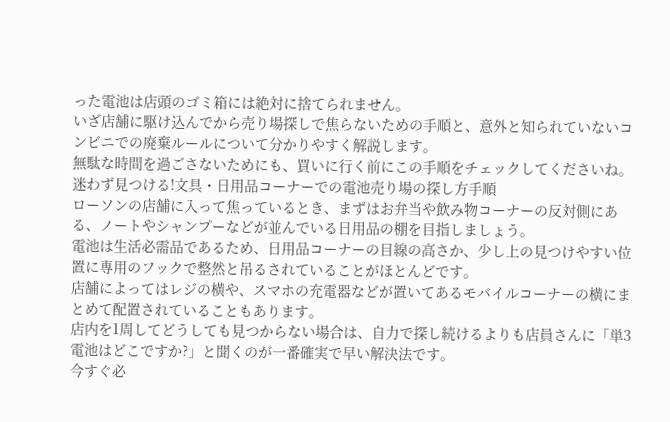った電池は店頭のゴミ箱には絶対に捨てられません。
いざ店舗に駆け込んでから売り場探しで焦らないための手順と、意外と知られていないコンビニでの廃棄ルールについて分かりやすく解説します。
無駄な時間を過ごさないためにも、買いに行く前にこの手順をチェックしてくださいね。
迷わず見つける!文具・日用品コーナーでの電池売り場の探し方手順
ローソンの店舗に入って焦っているとき、まずはお弁当や飲み物コーナーの反対側にある、ノートやシャンプーなどが並んでいる日用品の棚を目指しましょう。
電池は生活必需品であるため、日用品コーナーの目線の高さか、少し上の見つけやすい位置に専用のフックで整然と吊るされていることがほとんどです。
店舗によってはレジの横や、スマホの充電器などが置いてあるモバイルコーナーの横にまとめて配置されていることもあります。
店内を1周してどうしても見つからない場合は、自力で探し続けるよりも店員さんに「単3電池はどこですか?」と聞くのが一番確実で早い解決法です。
今すぐ必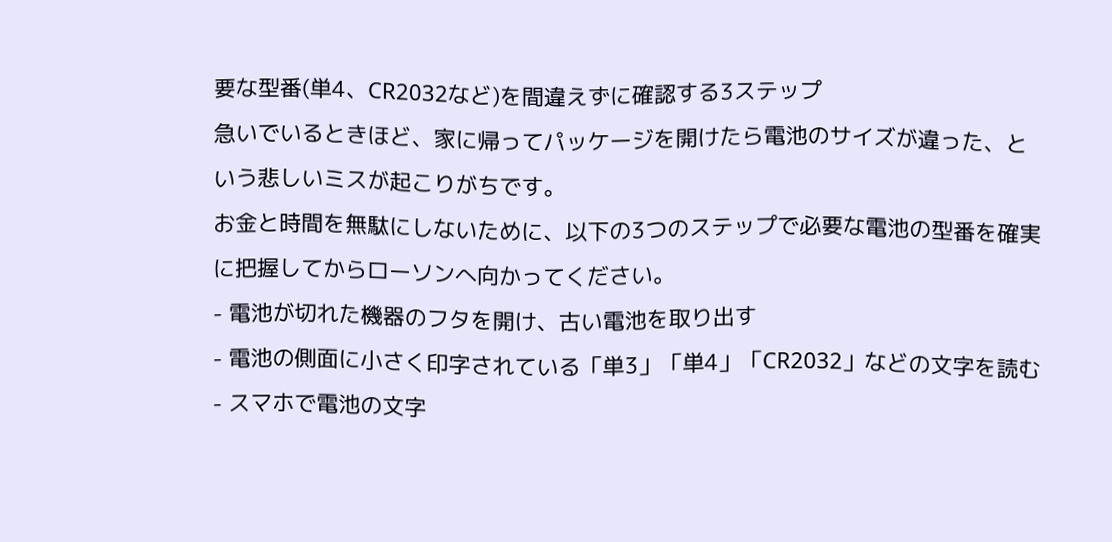要な型番(単4、CR2032など)を間違えずに確認する3ステップ
急いでいるときほど、家に帰ってパッケージを開けたら電池のサイズが違った、という悲しいミスが起こりがちです。
お金と時間を無駄にしないために、以下の3つのステップで必要な電池の型番を確実に把握してからローソンへ向かってください。
- 電池が切れた機器のフタを開け、古い電池を取り出す
- 電池の側面に小さく印字されている「単3」「単4」「CR2032」などの文字を読む
- スマホで電池の文字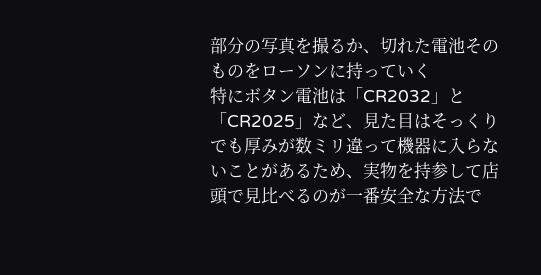部分の写真を撮るか、切れた電池そのものをローソンに持っていく
特にボタン電池は「CR2032」と「CR2025」など、見た目はそっくりでも厚みが数ミリ違って機器に入らないことがあるため、実物を持参して店頭で見比べるのが一番安全な方法で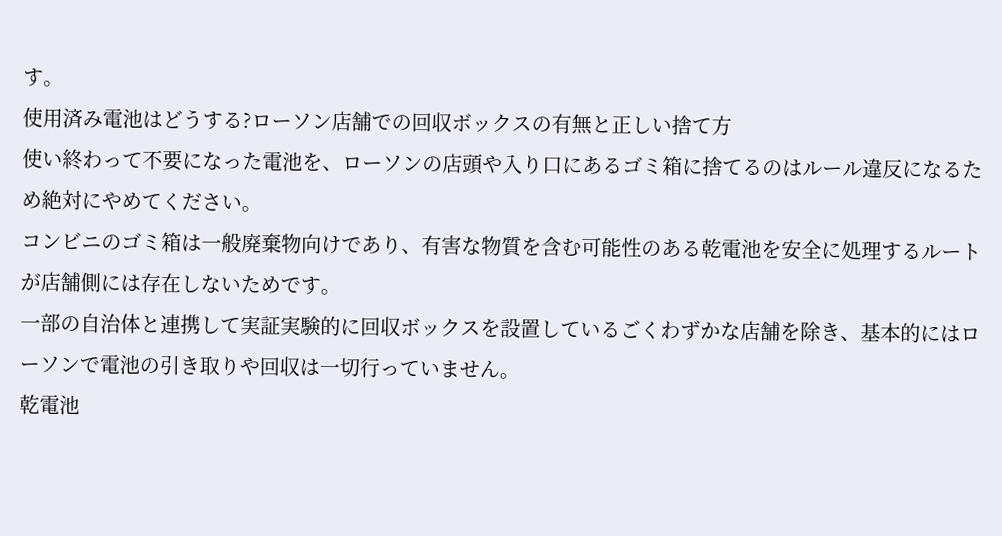す。
使用済み電池はどうする?ローソン店舗での回収ボックスの有無と正しい捨て方
使い終わって不要になった電池を、ローソンの店頭や入り口にあるゴミ箱に捨てるのはルール違反になるため絶対にやめてください。
コンビニのゴミ箱は一般廃棄物向けであり、有害な物質を含む可能性のある乾電池を安全に処理するルートが店舗側には存在しないためです。
一部の自治体と連携して実証実験的に回収ボックスを設置しているごくわずかな店舗を除き、基本的にはローソンで電池の引き取りや回収は一切行っていません。
乾電池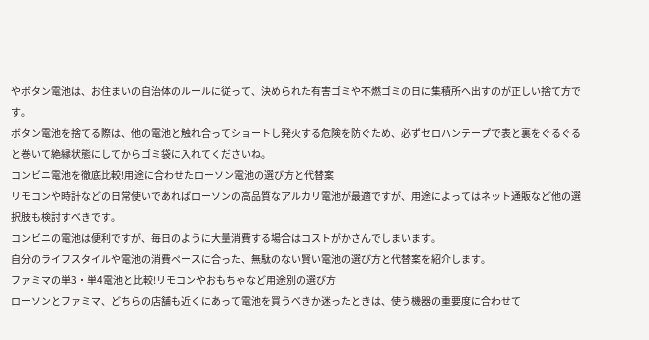やボタン電池は、お住まいの自治体のルールに従って、決められた有害ゴミや不燃ゴミの日に集積所へ出すのが正しい捨て方です。
ボタン電池を捨てる際は、他の電池と触れ合ってショートし発火する危険を防ぐため、必ずセロハンテープで表と裏をぐるぐると巻いて絶縁状態にしてからゴミ袋に入れてくださいね。
コンビニ電池を徹底比較!用途に合わせたローソン電池の選び方と代替案
リモコンや時計などの日常使いであればローソンの高品質なアルカリ電池が最適ですが、用途によってはネット通販など他の選択肢も検討すべきです。
コンビニの電池は便利ですが、毎日のように大量消費する場合はコストがかさんでしまいます。
自分のライフスタイルや電池の消費ペースに合った、無駄のない賢い電池の選び方と代替案を紹介します。
ファミマの単3・単4電池と比較!リモコンやおもちゃなど用途別の選び方
ローソンとファミマ、どちらの店舗も近くにあって電池を買うべきか迷ったときは、使う機器の重要度に合わせて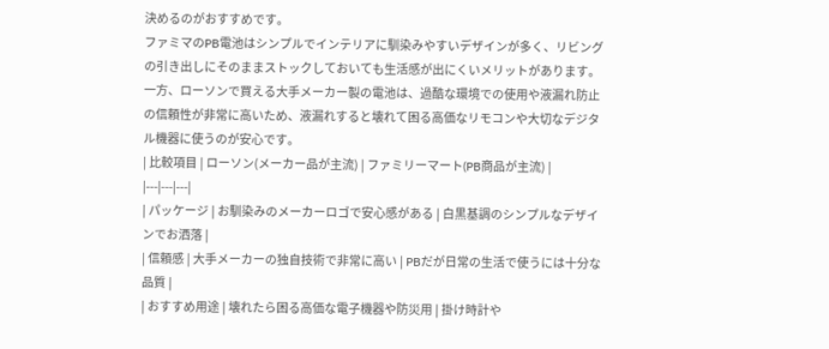決めるのがおすすめです。
ファミマのPB電池はシンプルでインテリアに馴染みやすいデザインが多く、リビングの引き出しにそのままストックしておいても生活感が出にくいメリットがあります。
一方、ローソンで買える大手メーカー製の電池は、過酷な環境での使用や液漏れ防止の信頼性が非常に高いため、液漏れすると壊れて困る高価なリモコンや大切なデジタル機器に使うのが安心です。
| 比較項目 | ローソン(メーカー品が主流) | ファミリーマート(PB商品が主流) |
|---|---|---|
| パッケージ | お馴染みのメーカーロゴで安心感がある | 白黒基調のシンプルなデザインでお洒落 |
| 信頼感 | 大手メーカーの独自技術で非常に高い | PBだが日常の生活で使うには十分な品質 |
| おすすめ用途 | 壊れたら困る高価な電子機器や防災用 | 掛け時計や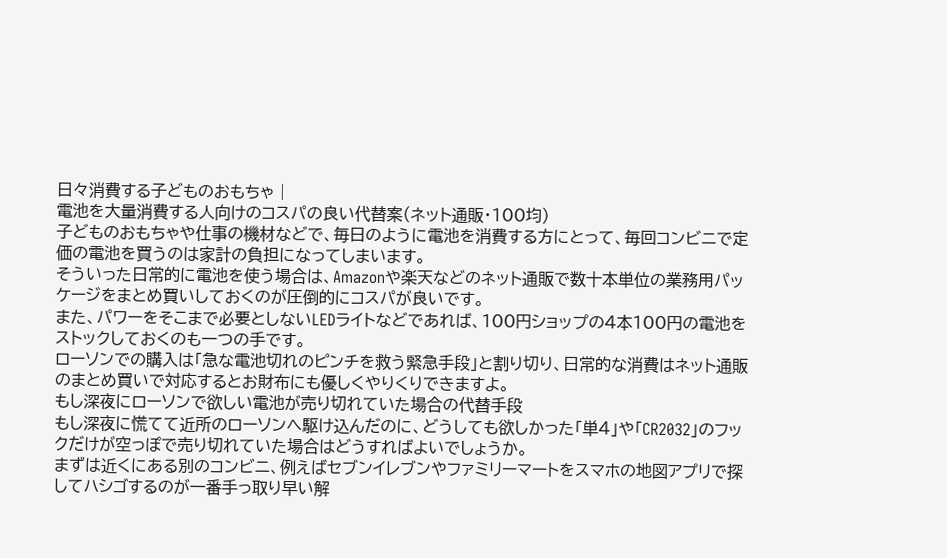日々消費する子どものおもちゃ |
電池を大量消費する人向けのコスパの良い代替案(ネット通販・100均)
子どものおもちゃや仕事の機材などで、毎日のように電池を消費する方にとって、毎回コンビニで定価の電池を買うのは家計の負担になってしまいます。
そういった日常的に電池を使う場合は、Amazonや楽天などのネット通販で数十本単位の業務用パッケージをまとめ買いしておくのが圧倒的にコスパが良いです。
また、パワーをそこまで必要としないLEDライトなどであれば、100円ショップの4本100円の電池をストックしておくのも一つの手です。
ローソンでの購入は「急な電池切れのピンチを救う緊急手段」と割り切り、日常的な消費はネット通販のまとめ買いで対応するとお財布にも優しくやりくりできますよ。
もし深夜にローソンで欲しい電池が売り切れていた場合の代替手段
もし深夜に慌てて近所のローソンへ駆け込んだのに、どうしても欲しかった「単4」や「CR2032」のフックだけが空っぽで売り切れていた場合はどうすればよいでしょうか。
まずは近くにある別のコンビニ、例えばセブンイレブンやファミリーマートをスマホの地図アプリで探してハシゴするのが一番手っ取り早い解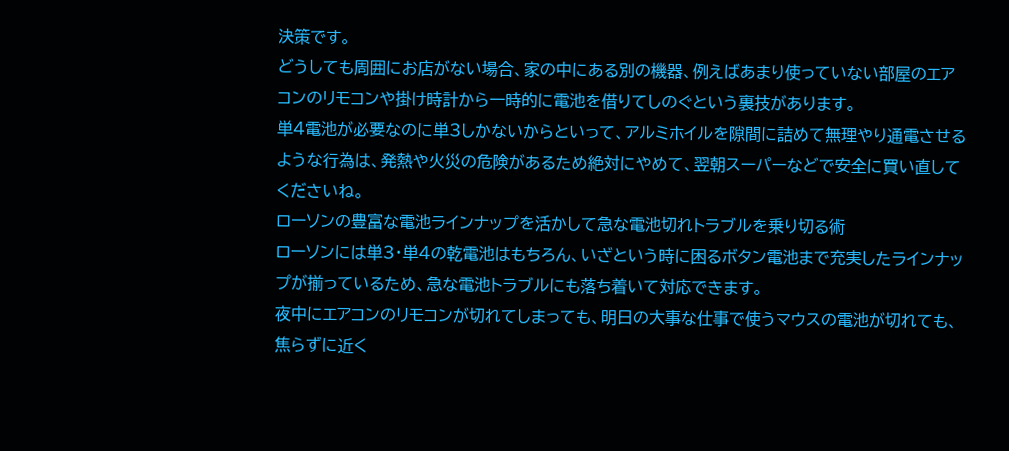決策です。
どうしても周囲にお店がない場合、家の中にある別の機器、例えばあまり使っていない部屋のエアコンのリモコンや掛け時計から一時的に電池を借りてしのぐという裏技があります。
単4電池が必要なのに単3しかないからといって、アルミホイルを隙間に詰めて無理やり通電させるような行為は、発熱や火災の危険があるため絶対にやめて、翌朝スーパーなどで安全に買い直してくださいね。
ローソンの豊富な電池ラインナップを活かして急な電池切れトラブルを乗り切る術
ローソンには単3・単4の乾電池はもちろん、いざという時に困るボタン電池まで充実したラインナップが揃っているため、急な電池トラブルにも落ち着いて対応できます。
夜中にエアコンのリモコンが切れてしまっても、明日の大事な仕事で使うマウスの電池が切れても、焦らずに近く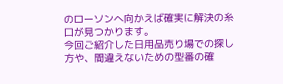のローソンへ向かえば確実に解決の糸口が見つかります。
今回ご紹介した日用品売り場での探し方や、間違えないための型番の確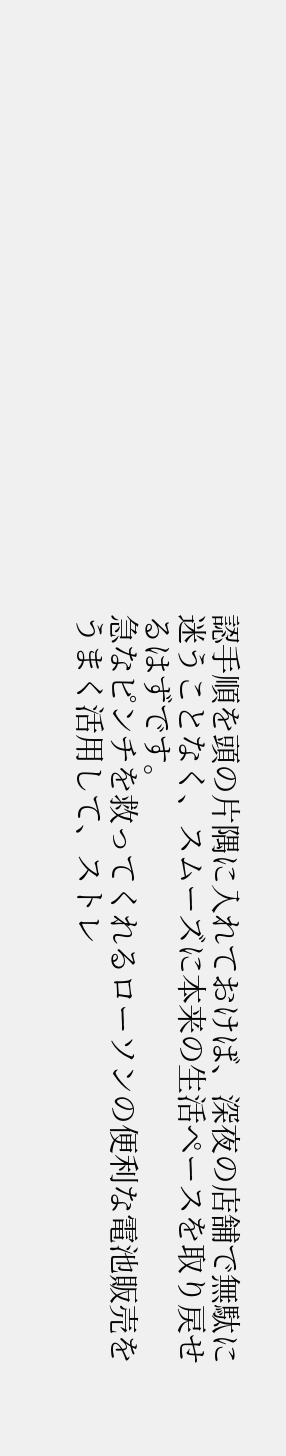認手順を頭の片隅に入れておけば、深夜の店舗で無駄に迷うことなく、スムーズに本来の生活ペースを取り戻せるはずです。
急なピンチを救ってくれるローソンの便利な電池販売をうまく活用して、ストレ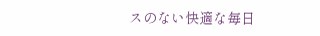スのない快適な毎日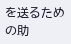を送るための助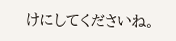けにしてくださいね。